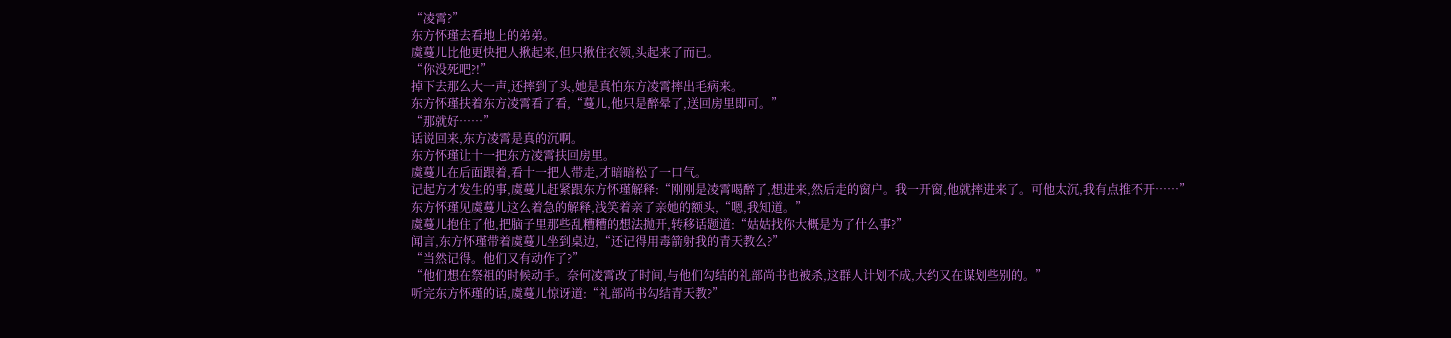“凌霄?”
东方怀瑾去看地上的弟弟。
虞蔓儿比他更快把人揪起来,但只揪住衣领,头起来了而已。
“你没死吧?!”
掉下去那么大一声,还摔到了头,她是真怕东方凌霄摔出毛病来。
东方怀瑾扶着东方凌霄看了看,“蔓儿,他只是醉晕了,送回房里即可。”
“那就好……”
话说回来,东方凌霄是真的沉啊。
东方怀瑾让十一把东方凌霄扶回房里。
虞蔓儿在后面跟着,看十一把人带走,才暗暗松了一口气。
记起方才发生的事,虞蔓儿赶紧跟东方怀瑾解释:“刚刚是凌霄喝醉了,想进来,然后走的窗户。我一开窗,他就摔进来了。可他太沉,我有点推不开……”
东方怀瑾见虞蔓儿这么着急的解释,浅笑着亲了亲她的额头,“嗯,我知道。”
虞蔓儿抱住了他,把脑子里那些乱糟糟的想法抛开,转移话题道:“姑姑找你大概是为了什么事?”
闻言,东方怀瑾带着虞蔓儿坐到桌边,“还记得用毒箭射我的青天教么?”
“当然记得。他们又有动作了?”
“他们想在祭祖的时候动手。奈何凌霄改了时间,与他们勾结的礼部尚书也被杀,这群人计划不成,大约又在谋划些别的。”
听完东方怀瑾的话,虞蔓儿惊讶道:“礼部尚书勾结青天教?”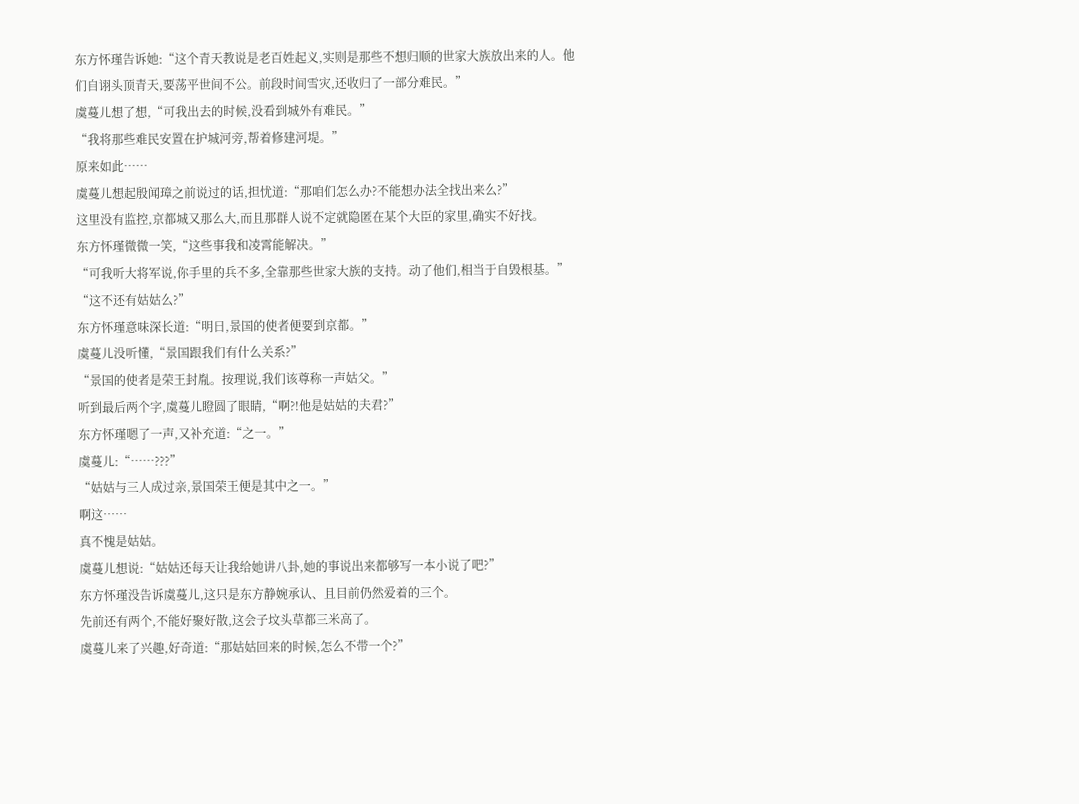东方怀瑾告诉她:“这个青天教说是老百姓起义,实则是那些不想归顺的世家大族放出来的人。他们自诩头顶青天,要荡平世间不公。前段时间雪灾,还收归了一部分难民。”
虞蔓儿想了想,“可我出去的时候,没看到城外有难民。”
“我将那些难民安置在护城河旁,帮着修建河堤。”
原来如此……
虞蔓儿想起殷闻璋之前说过的话,担忧道:“那咱们怎么办?不能想办法全找出来么?”
这里没有监控,京都城又那么大,而且那群人说不定就隐匿在某个大臣的家里,确实不好找。
东方怀瑾微微一笑,“这些事我和凌霄能解决。”
“可我听大将军说,你手里的兵不多,全靠那些世家大族的支持。动了他们,相当于自毁根基。”
“这不还有姑姑么?”
东方怀瑾意味深长道:“明日,景国的使者便要到京都。”
虞蔓儿没听懂,“景国跟我们有什么关系?”
“景国的使者是荣王封胤。按理说,我们该尊称一声姑父。”
听到最后两个字,虞蔓儿瞪圆了眼睛,“啊?!他是姑姑的夫君?”
东方怀瑾嗯了一声,又补充道:“之一。”
虞蔓儿:“……???”
“姑姑与三人成过亲,景国荣王便是其中之一。”
啊这……
真不愧是姑姑。
虞蔓儿想说:“姑姑还每天让我给她讲八卦,她的事说出来都够写一本小说了吧?”
东方怀瑾没告诉虞蔓儿,这只是东方静婉承认、且目前仍然爱着的三个。
先前还有两个,不能好聚好散,这会子坟头草都三米高了。
虞蔓儿来了兴趣,好奇道:“那姑姑回来的时候,怎么不带一个?”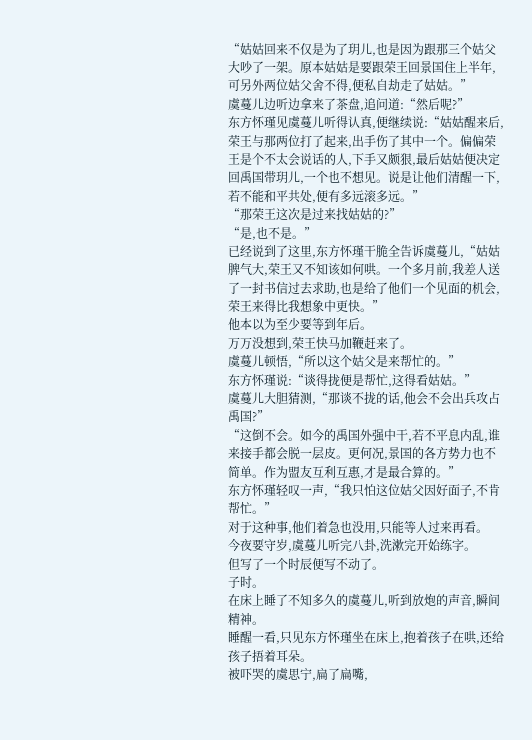“姑姑回来不仅是为了玥儿,也是因为跟那三个姑父大吵了一架。原本姑姑是要跟荣王回景国住上半年,可另外两位姑父舍不得,便私自劫走了姑姑。”
虞蔓儿边听边拿来了茶盘,追问道:“然后呢?”
东方怀瑾见虞蔓儿听得认真,便继续说:“姑姑醒来后,荣王与那两位打了起来,出手伤了其中一个。偏偏荣王是个不太会说话的人,下手又颇狠,最后姑姑便决定回禹国带玥儿,一个也不想见。说是让他们清醒一下,若不能和平共处,便有多远滚多远。”
“那荣王这次是过来找姑姑的?”
“是,也不是。”
已经说到了这里,东方怀瑾干脆全告诉虞蔓儿,“姑姑脾气大,荣王又不知该如何哄。一个多月前,我差人送了一封书信过去求助,也是给了他们一个见面的机会,荣王来得比我想象中更快。”
他本以为至少要等到年后。
万万没想到,荣王快马加鞭赶来了。
虞蔓儿顿悟,“所以这个姑父是来帮忙的。”
东方怀瑾说:“谈得拢便是帮忙,这得看姑姑。”
虞蔓儿大胆猜测,“那谈不拢的话,他会不会出兵攻占禹国?”
“这倒不会。如今的禹国外强中干,若不平息内乱,谁来接手都会脱一层皮。更何况,景国的各方势力也不简单。作为盟友互利互惠,才是最合算的。”
东方怀瑾轻叹一声,“我只怕这位姑父因好面子,不肯帮忙。”
对于这种事,他们着急也没用,只能等人过来再看。
今夜要守岁,虞蔓儿听完八卦,洗漱完开始练字。
但写了一个时辰便写不动了。
子时。
在床上睡了不知多久的虞蔓儿,听到放炮的声音,瞬间精神。
睡醒一看,只见东方怀瑾坐在床上,抱着孩子在哄,还给孩子捂着耳朵。
被吓哭的虞思宁,扁了扁嘴,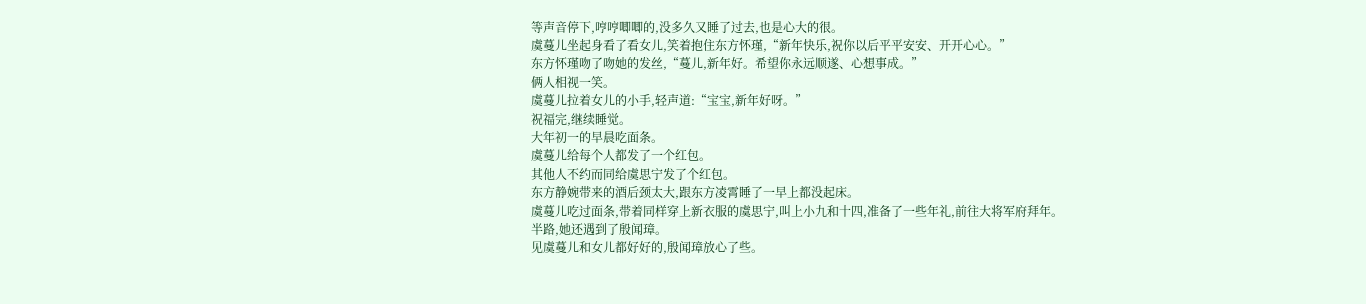等声音停下,哼哼唧唧的,没多久又睡了过去,也是心大的很。
虞蔓儿坐起身看了看女儿,笑着抱住东方怀瑾,“新年快乐,祝你以后平平安安、开开心心。”
东方怀瑾吻了吻她的发丝,“蔓儿,新年好。希望你永远顺遂、心想事成。”
俩人相视一笑。
虞蔓儿拉着女儿的小手,轻声道:“宝宝,新年好呀。”
祝福完,继续睡觉。
大年初一的早晨吃面条。
虞蔓儿给每个人都发了一个红包。
其他人不约而同给虞思宁发了个红包。
东方静婉带来的酒后颈太大,跟东方凌霄睡了一早上都没起床。
虞蔓儿吃过面条,带着同样穿上新衣服的虞思宁,叫上小九和十四,准备了一些年礼,前往大将军府拜年。
半路,她还遇到了殷闻璋。
见虞蔓儿和女儿都好好的,殷闻璋放心了些。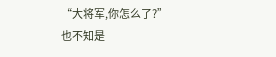“大将军,你怎么了?”
也不知是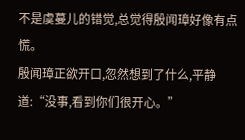不是虞蔓儿的错觉,总觉得殷闻璋好像有点慌。
殷闻璋正欲开口,忽然想到了什么,平静道:“没事,看到你们很开心。”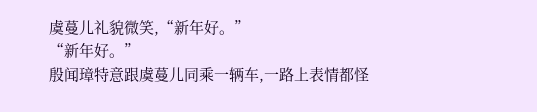虞蔓儿礼貌微笑,“新年好。”
“新年好。”
殷闻璋特意跟虞蔓儿同乘一辆车,一路上表情都怪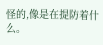怪的,像是在提防着什么。